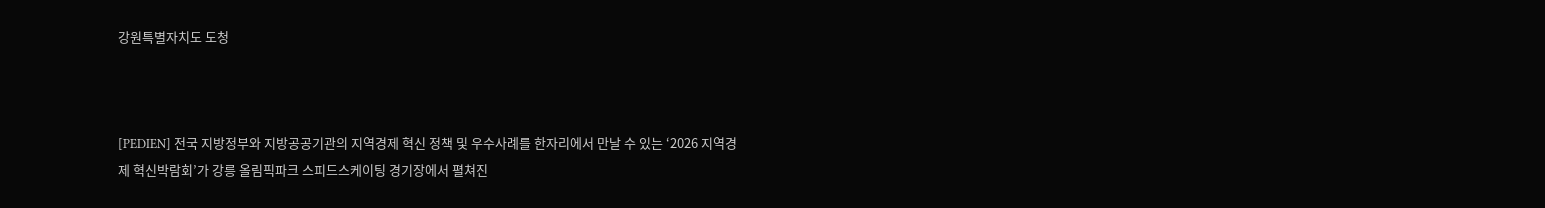강원특별자치도 도청



[PEDIEN] 전국 지방정부와 지방공공기관의 지역경제 혁신 정책 및 우수사례를 한자리에서 만날 수 있는 ‘2026 지역경제 혁신박람회’가 강릉 올림픽파크 스피드스케이팅 경기장에서 펼쳐진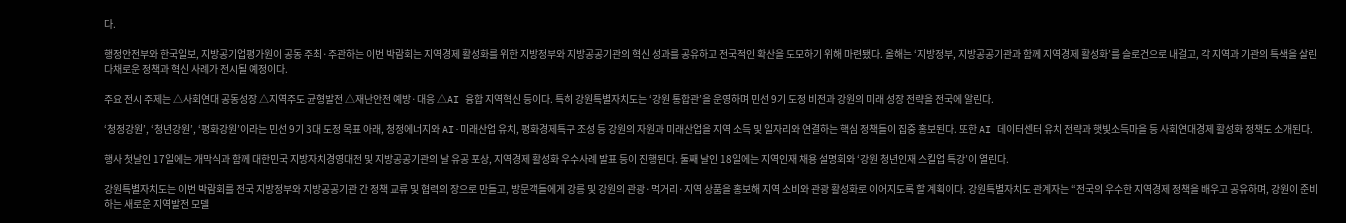다.

행정안전부와 한국일보, 지방공기업평가원이 공동 주최·주관하는 이번 박람회는 지역경제 활성화를 위한 지방정부와 지방공공기관의 혁신 성과를 공유하고 전국적인 확산을 도모하기 위해 마련됐다. 올해는 ‘지방정부, 지방공공기관과 함께 지역경제 활성화’를 슬로건으로 내걸고, 각 지역과 기관의 특색을 살린 다채로운 정책과 혁신 사례가 전시될 예정이다.

주요 전시 주제는 △사회연대 공동성장 △지역주도 균형발전 △재난안전 예방·대응 △AI 융합 지역혁신 등이다. 특히 강원특별자치도는 ‘강원 통합관’을 운영하며 민선 9기 도정 비전과 강원의 미래 성장 전략을 전국에 알린다.

‘청정강원’, ‘청년강원’, ‘평화강원’이라는 민선 9기 3대 도정 목표 아래, 청정에너지와 AI·미래산업 유치, 평화경제특구 조성 등 강원의 자원과 미래산업을 지역 소득 및 일자리와 연결하는 핵심 정책들이 집중 홍보된다. 또한 AI 데이터센터 유치 전략과 햇빛소득마을 등 사회연대경제 활성화 정책도 소개된다.

행사 첫날인 17일에는 개막식과 함께 대한민국 지방자치경영대전 및 지방공공기관의 날 유공 포상, 지역경제 활성화 우수사례 발표 등이 진행된다. 둘째 날인 18일에는 지역인재 채용 설명회와 ‘강원 청년인재 스킬업 특강’이 열린다.

강원특별자치도는 이번 박람회를 전국 지방정부와 지방공공기관 간 정책 교류 및 협력의 장으로 만들고, 방문객들에게 강릉 및 강원의 관광·먹거리·지역 상품을 홍보해 지역 소비와 관광 활성화로 이어지도록 할 계획이다. 강원특별자치도 관계자는 “전국의 우수한 지역경제 정책을 배우고 공유하며, 강원이 준비하는 새로운 지역발전 모델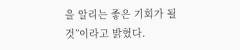을 알리는 좋은 기회가 될 것”이라고 밝혔다.